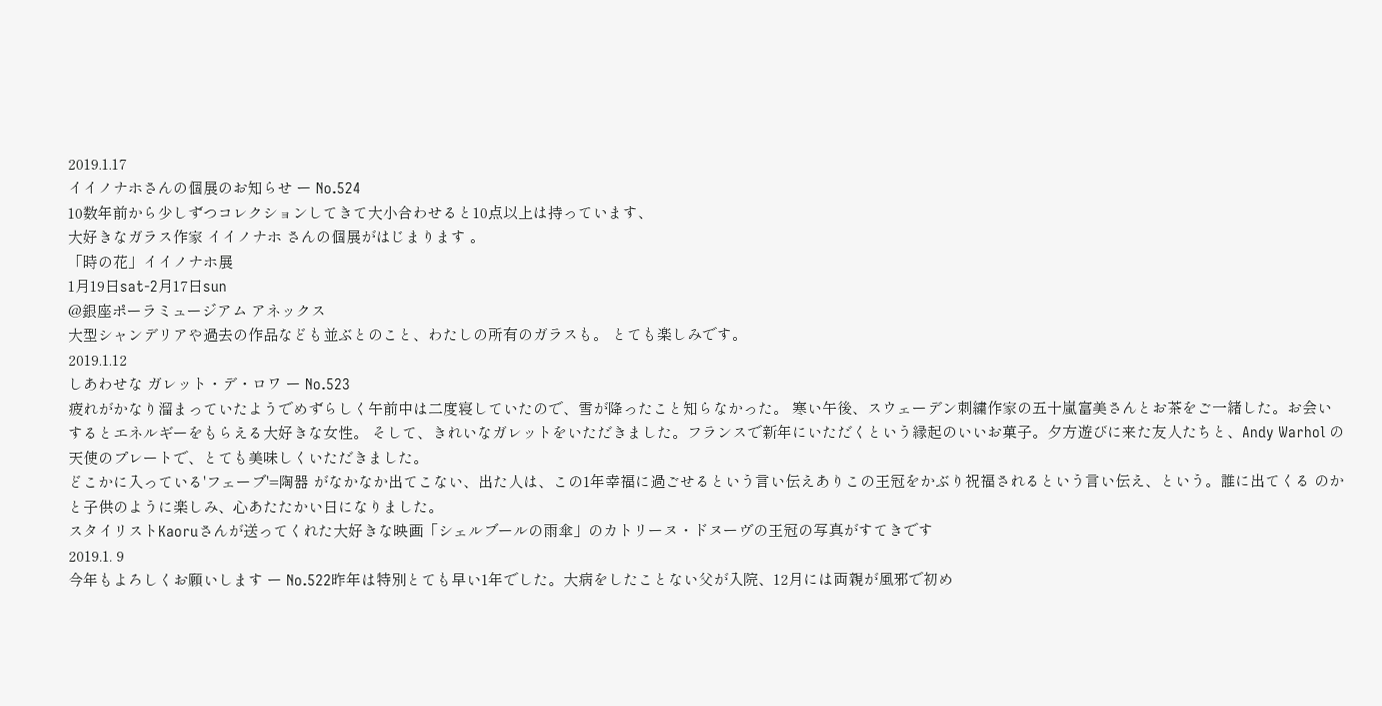2019.1.17
イイノナホさんの個展のお知らせ ー No.524
10数年前から少しずつコレクションしてきて大小合わせると10点以上は持っています、
大好きなガラス作家 イイノナホ さんの個展がはじまります 。
「時の花」イイノナホ展
1月19日sat-2月17日sun
@銀座ポーラミュージアム アネックス
大型シャンデリアや過去の作品なども並ぶとのこと、わたしの所有のガラスも。 とても楽しみです。
2019.1.12
しあわせな ガレット・デ・ロワ ー No.523
疲れがかなり溜まっていたようでめずらしく午前中は二度寝していたので、雪が降ったこと知らなかった。 寒い午後、スウェーデン刺繍作家の五十嵐富美さんとお茶をご一緒した。お会いするとエネルギーをもらえる大好きな女性。 そして、きれいなガレットをいただきました。フランスで新年にいただくという縁起のいいお菓子。夕方遊びに来た友人たちと、Andy Warhol の天使のプレートで、とても美味しくいただきました。
どこかに入っている'フェーブ'=陶器 がなかなか出てこない、出た人は、この1年幸福に過ごせるという言い伝えありこの王冠をかぶり祝福されるという言い伝え、という。誰に出てくる のかと子供のように楽しみ、心あたたかい日になりました。
スタイリストKaoruさんが送ってくれた大好きな映画「シェルブールの雨傘」のカトリーヌ・ドヌーヴの王冠の写真がすてきです
2019.1. 9
今年もよろしくお願いします ー No.522昨年は特別とても早い1年でした。大病をしたことない父が入院、12月には両親が風邪で初め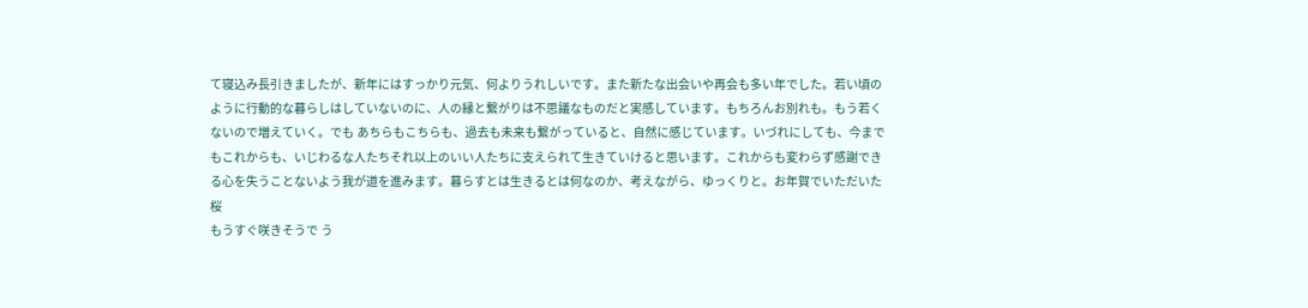て寝込み長引きましたが、新年にはすっかり元気、何よりうれしいです。また新たな出会いや再会も多い年でした。若い頃のように行動的な暮らしはしていないのに、人の縁と繋がりは不思議なものだと実感しています。もちろんお別れも。もう若くないので増えていく。でも あちらもこちらも、過去も未来も繋がっていると、自然に感じています。いづれにしても、今までもこれからも、いじわるな人たちそれ以上のいい人たちに支えられて生きていけると思います。これからも変わらず感謝できる心を失うことないよう我が道を進みます。暮らすとは生きるとは何なのか、考えながら、ゆっくりと。お年賀でいただいた桜
もうすぐ咲きそうで う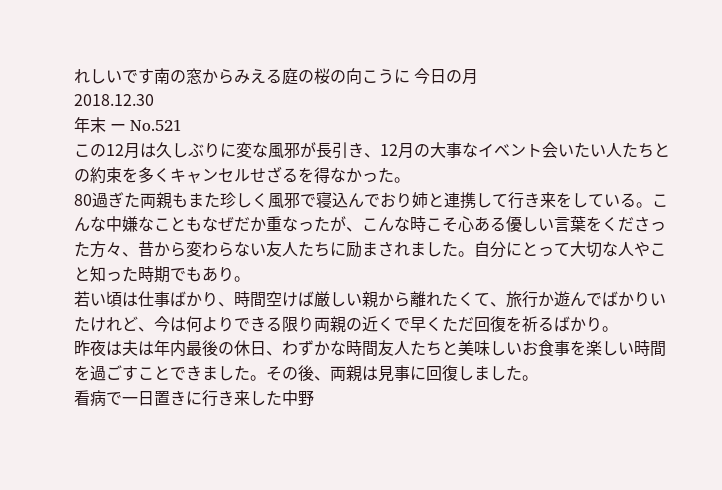れしいです南の窓からみえる庭の桜の向こうに 今日の月
2018.12.30
年末 ー No.521
この12月は久しぶりに変な風邪が長引き、12月の大事なイベント会いたい人たちとの約束を多くキャンセルせざるを得なかった。
80過ぎた両親もまた珍しく風邪で寝込んでおり姉と連携して行き来をしている。こんな中嫌なこともなぜだか重なったが、こんな時こそ心ある優しい言葉をくださった方々、昔から変わらない友人たちに励まされました。自分にとって大切な人やこと知った時期でもあり。
若い頃は仕事ばかり、時間空けば厳しい親から離れたくて、旅行か遊んでばかりいたけれど、今は何よりできる限り両親の近くで早くただ回復を祈るばかり。
昨夜は夫は年内最後の休日、わずかな時間友人たちと美味しいお食事を楽しい時間を過ごすことできました。その後、両親は見事に回復しました。
看病で一日置きに行き来した中野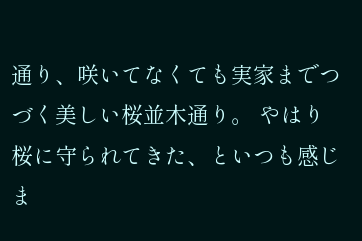通り、咲いてなくても実家までつづく美しい桜並木通り。 やはり桜に守られてきた、といつも感じま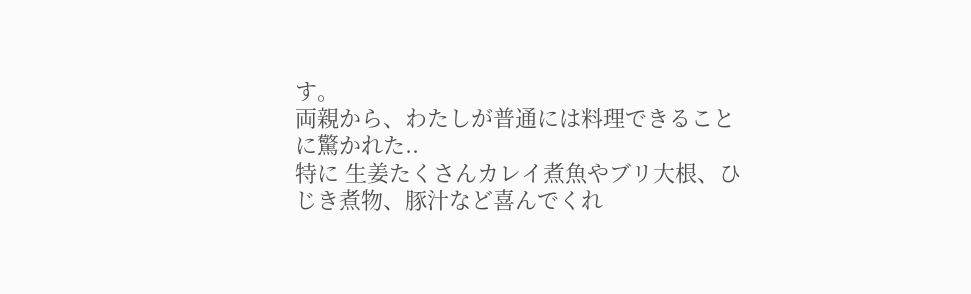す。
両親から、わたしが普通には料理できることに驚かれた..
特に 生姜たくさんカレイ煮魚やブリ大根、ひじき煮物、豚汁など喜んでくれ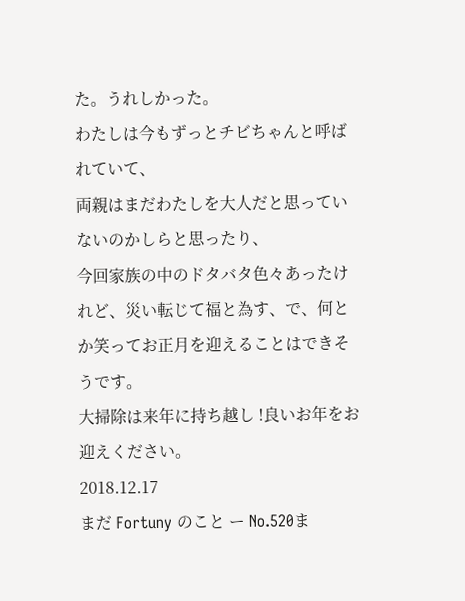た。うれしかった。
わたしは今もずっとチビちゃんと呼ばれていて、
両親はまだわたしを大人だと思っていないのかしらと思ったり、
今回家族の中のドタバタ色々あったけれど、災い転じて福と為す、で、何とか笑ってお正月を迎えることはできそうです。
大掃除は来年に持ち越し !良いお年をお迎えください。
2018.12.17
まだ Fortuny のこと ー No.520ま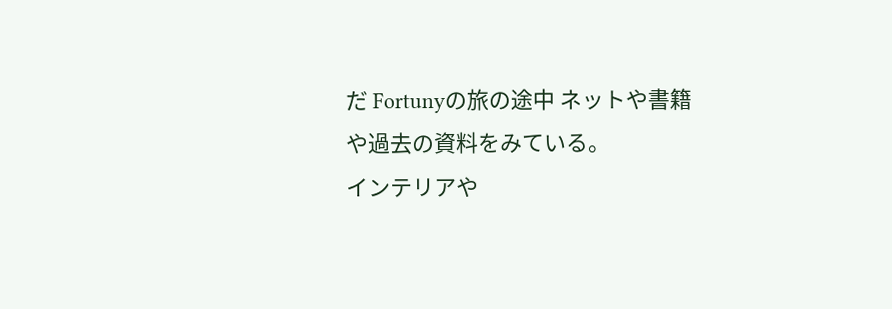だ Fortunyの旅の途中 ネットや書籍や過去の資料をみている。
インテリアや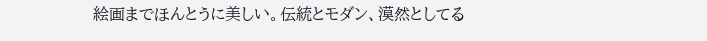絵画までほんとうに美しい。伝統とモダン、漠然としてる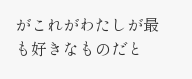がこれがわたしが最も好きなものだと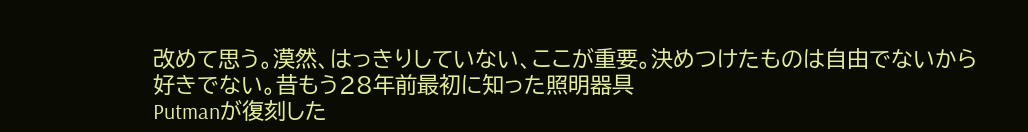改めて思う。漠然、はっきりしていない、ここが重要。決めつけたものは自由でないから好きでない。昔もう28年前最初に知った照明器具
Putmanが復刻した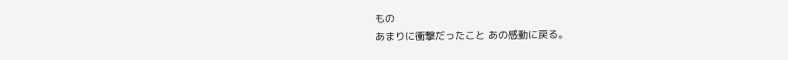もの
あまりに衝撃だったこと あの感動に戻る。